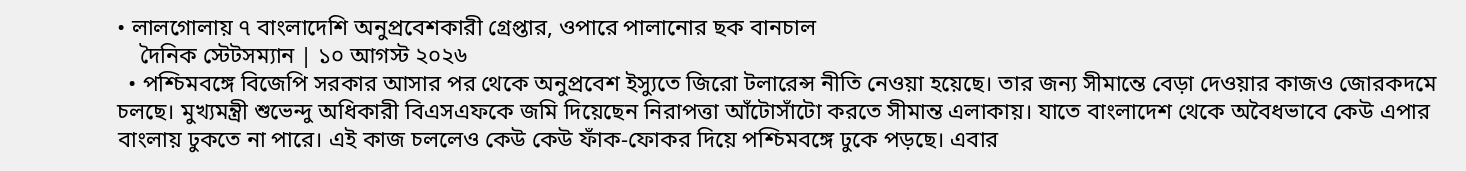• লালগোলায় ৭ বাংলাদেশি অনুপ্রবেশকারী গ্রেপ্তার, ওপারে পালানোর ছক বানচাল
    দৈনিক স্টেটসম্যান | ১০ আগস্ট ২০২৬
  • পশ্চিমবঙ্গে বিজেপি সরকার আসার পর থেকে অনুপ্রবেশ ইস্যুতে জিরো টলারেন্স নীতি নেওয়া হয়েছে। তার জন্য সীমান্তে বেড়া দেওয়ার কাজও জোরকদমে চলছে। মুখ্যমন্ত্রী শুভেন্দু অধিকারী বিএসএফকে জমি দিয়েছেন নিরাপত্তা আঁটোসাঁটো করতে সীমান্ত এলাকায়। যাতে বাংলাদেশ থেকে অবৈধভাবে কেউ এপার বাংলায় ঢুকতে না পারে। এই কাজ চললেও কেউ কেউ ফাঁক-ফোকর দিয়ে পশ্চিমবঙ্গে ঢুকে পড়ছে। এবার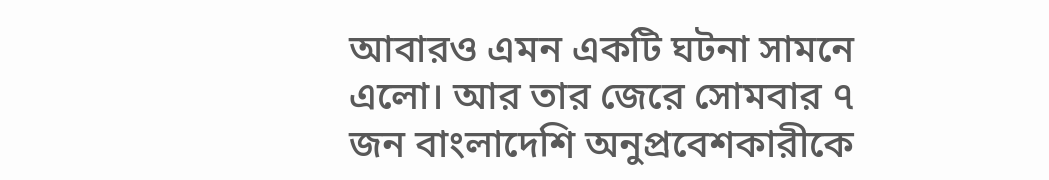আবারও এমন একটি ঘটনা সামনে এলো। আর তার জেরে সোমবার ৭ জন বাংলাদেশি অনুপ্রবেশকারীকে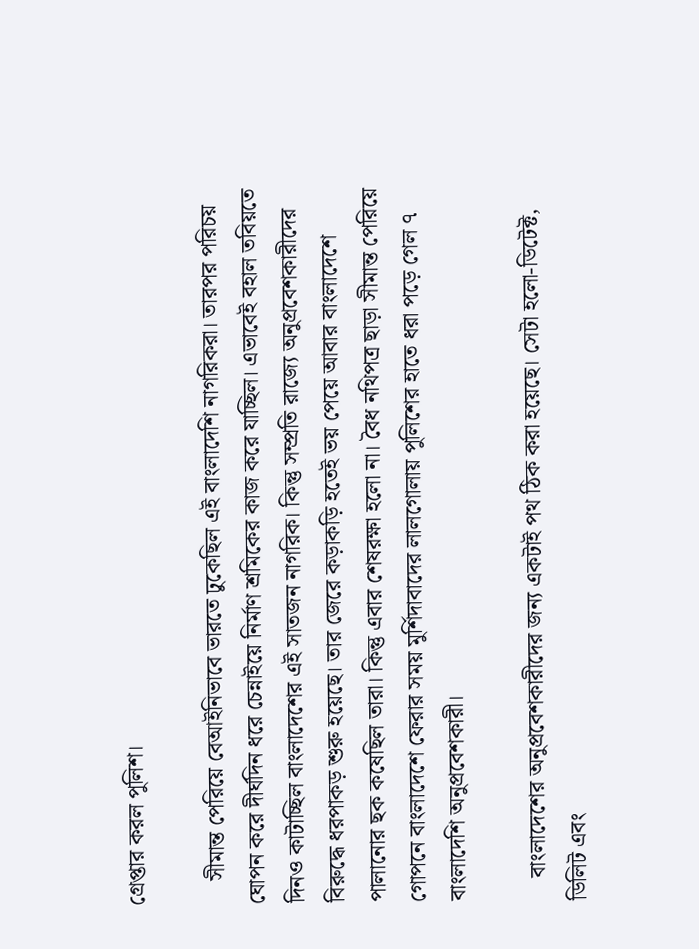গ্রেপ্তার করল পুলিশ।

    সীমান্ত পেরিয়ে বেআইনিভাবে ভারতে ঢুকেছিল এই বাংলাদেশি নাগরিকরা। তারপর পরিচয় ঘোপন করে দীর্ঘদিন ধরে চেন্নাইয়ে নির্মাণ শ্রমিকের কাজ করে যাচ্ছিল। এভাবেই বহাল তবিয়তে দিনও কাটাচ্ছিল বাংলাদেশের এই সাতজন নাগরিক। কিন্তু সম্প্রতি রাজ্যে অনুপ্রবেশকারীদের বিরুদ্ধে ধরপাকড় শুরু হয়েছে। তার জেরে কড়াকড়ি হতেই ভয় পেয়ে আবার বাংলাদেশে পালানোর ছক কষেছিল তারা। কিন্তু এবার শেষরক্ষা হলো না। বৈধ নথিপত্র ছাড়া সীমান্ত পেরিয়ে গোপনে বাংলাদেশে ফেরার সময় মুর্শিদাবাদের লালগোলায় পুলিশের হাতে ধরা পড়ে গেল ৭ বাংলাদেশি অনুপ্রবেশকারী।

    বাংলাদেশের অনুপ্রবেশকারীদের জন্য একটাই পথ ঠিক করা হয়েছে। সেটা হলো-ডিটেক্ট, ডিলিট এবং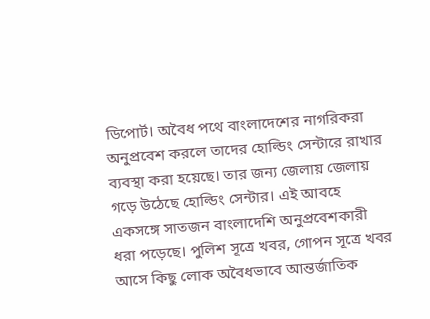ডিপোর্ট। অবৈধ পথে বাংলাদেশের নাগরিকরা অনুপ্রবেশ করলে তাদের হোল্ডিং সেন্টারে রাখার ব্যবস্থা করা হয়েছে। তার জন্য জেলায় জেলায় গড়ে উঠেছে হোল্ডিং সেন্টার। এই আবহে একসঙ্গে সাতজন বাংলাদেশি অনুপ্রবেশকারী ধরা পড়েছে। পুলিশ সূত্রে খবর, গোপন সূত্রে খবর আসে কিছু লোক অবৈধভাবে আন্তর্জাতিক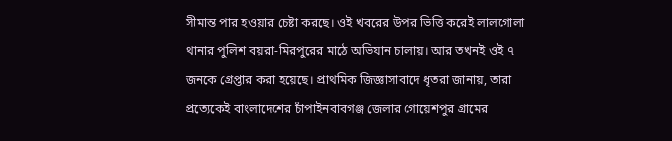সীমান্ত পার হওয়ার চেষ্টা করছে। ওই খবরের উপর ভিত্তি করেই লালগোলা থানার পুলিশ বয়রা-মিরপুরের মাঠে অভিযান চালায়। আর তখনই ওই ৭ জনকে গ্রেপ্তার করা হয়েছে। প্রাথমিক জিজ্ঞাসাবাদে ধৃতরা জানায়, তারা প্রত্যেকেই বাংলাদেশের চাঁপাইনবাবগঞ্জ জেলার গোয়েশপুর গ্রামের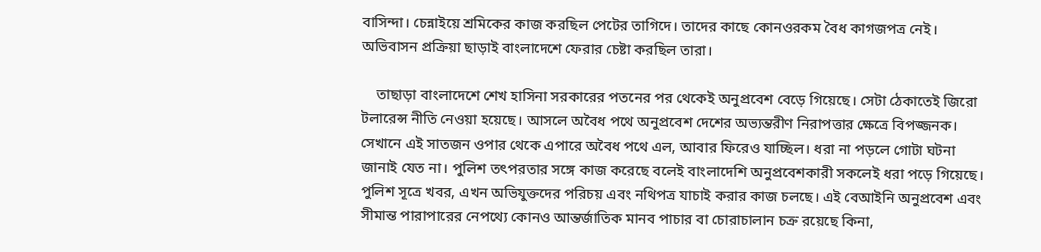বাসিন্দা। চেন্নাইয়ে শ্রমিকের কাজ করছিল পেটের তাগিদে। তাদের কাছে কোনওরকম বৈধ কাগজপত্র নেই। অভিবাসন প্রক্রিয়া ছাড়াই বাংলাদেশে ফেরার চেষ্টা করছিল তারা।

    তাছাড়া বাংলাদেশে শেখ হাসিনা সরকারের পতনের পর থেকেই অনুপ্রবেশ বেড়ে গিয়েছে। সেটা ঠেকাতেই জিরো টলারেন্স নীতি নেওয়া হয়েছে। আসলে অবৈধ পথে অনুপ্রবেশ দেশের অভ্যন্তরীণ নিরাপত্তার ক্ষেত্রে বিপজ্জনক। সেখানে এই সাতজন ওপার থেকে এপারে অবৈধ পথে এল, আবার ফিরেও যাচ্ছিল। ধরা না পড়লে গোটা ঘটনা জানাই যেত না। পুলিশ তৎপরতার সঙ্গে কাজ করেছে বলেই বাংলাদেশি অনুপ্রবেশকারী সকলেই ধরা পড়ে গিয়েছে। পুলিশ সূত্রে খবর, এখন অভিযুক্তদের পরিচয় এবং নথিপত্র যাচাই করার কাজ চলছে। এই বেআইনি অনুপ্রবেশ এবং সীমান্ত পারাপারের নেপথ্যে কোনও আন্তর্জাতিক মানব পাচার বা চোরাচালান চক্র রয়েছে কিনা,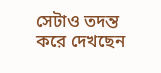সেটাও তদন্ত করে দেখছেন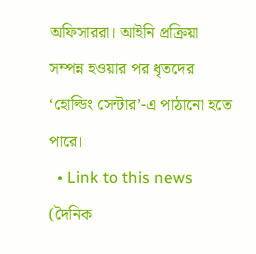অফিসাররা। আইনি প্রক্রিয়া সম্পন্ন হওয়ার পর ধৃতদের ‘হোল্ডিং সেন্টার’-এ পাঠানো হতে পারে।
  • Link to this news (দৈনিক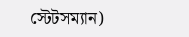স্টেটসম্যান)